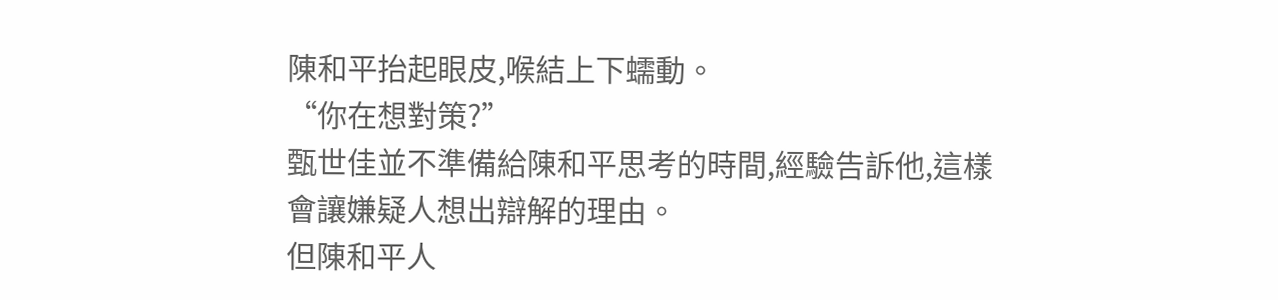陳和平抬起眼皮,喉結上下蠕動。
“你在想對策?”
甄世佳並不準備給陳和平思考的時間,經驗告訴他,這樣會讓嫌疑人想出辯解的理由。
但陳和平人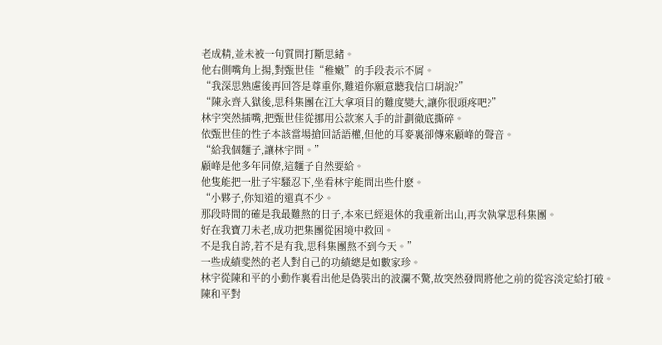老成精,並未被一句質問打斷思緒。
他右側嘴角上揚,對甄世佳“稚嫩”的手段表示不屑。
“我深思熟慮後再回答是尊重你,難道你願意聽我信口胡說?”
“陳永齊入獄後,思科集團在江大拿項目的難度變大,讓你很頭疼吧?”
林宇突然插嘴,把甄世佳從挪用公款案入手的計劃徹底撕碎。
依甄世佳的性子本該當場搶回話語權,但他的耳麥裏卻傳來顧峰的聲音。
“給我個麵子,讓林宇問。”
顧峰是他多年同僚,這麵子自然要給。
他隻能把一肚子牢騷忍下,坐看林宇能問出些什麽。
“小夥子,你知道的還真不少。
那段時間的確是我最難熬的日子,本來已經退休的我重新出山,再次執掌思科集團。
好在我寶刀未老,成功把集團從困境中救回。
不是我自誇,若不是有我,思科集團熬不到今天。”
一些成績斐然的老人對自己的功績總是如數家珍。
林宇從陳和平的小動作裏看出他是偽裝出的波瀾不驚,故突然發問將他之前的從容淡定給打破。
陳和平對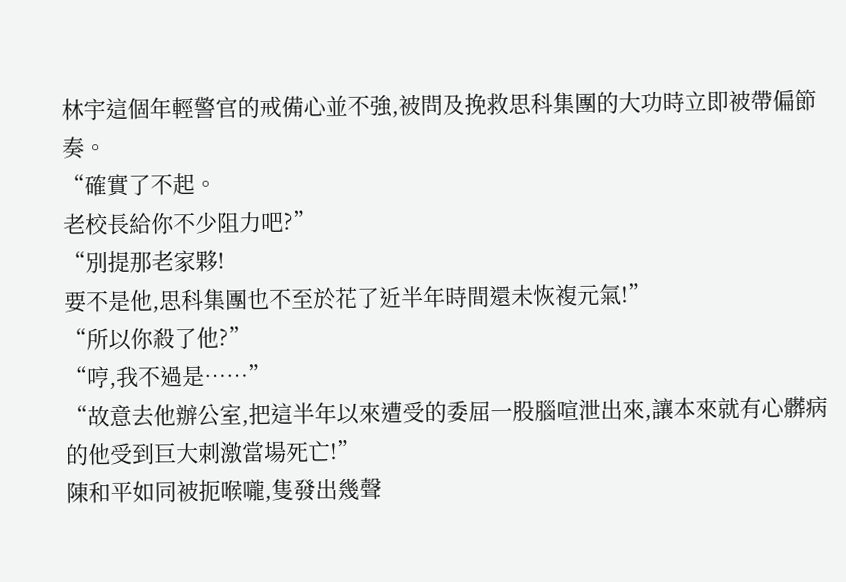林宇這個年輕警官的戒備心並不強,被問及挽救思科集團的大功時立即被帶偏節奏。
“確實了不起。
老校長給你不少阻力吧?”
“別提那老家夥!
要不是他,思科集團也不至於花了近半年時間還未恢複元氣!”
“所以你殺了他?”
“哼,我不過是……”
“故意去他辦公室,把這半年以來遭受的委屈一股腦喧泄出來,讓本來就有心髒病的他受到巨大刺激當場死亡!”
陳和平如同被扼喉嚨,隻發出幾聲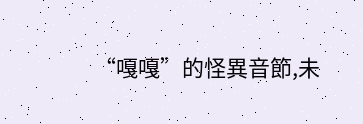“嘎嘎”的怪異音節,未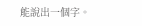能說出一個字。